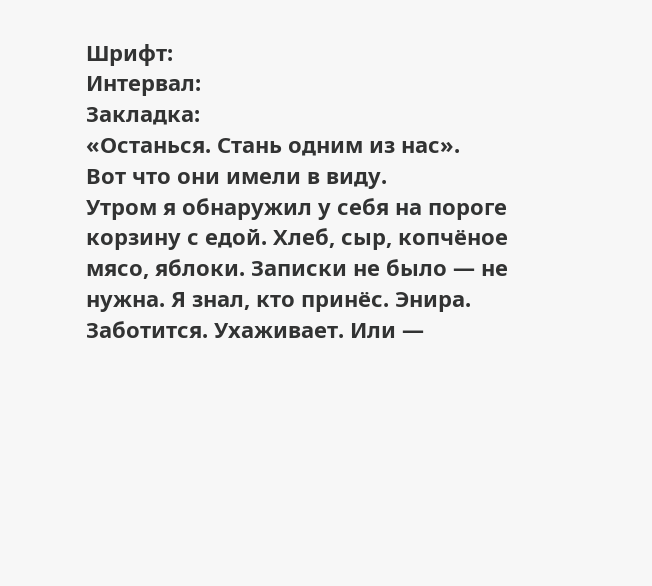Шрифт:
Интервал:
Закладка:
«Останься. Стань одним из нас».
Вот что они имели в виду.
Утром я обнаружил у себя на пороге корзину с едой. Хлеб, сыр, копчёное мясо, яблоки. Записки не было — не нужна. Я знал, кто принёс. Энира. Заботится. Ухаживает. Или —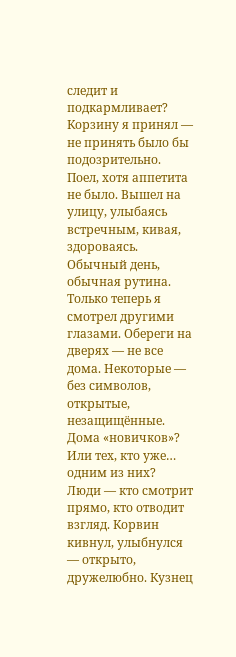следит и подкармливает?
Корзину я принял — не принять было бы подозрительно. Поел, хотя аппетита не было. Вышел на улицу, улыбаясь встречным, кивая, здороваясь. Обычный день, обычная рутина. Только теперь я смотрел другими глазами. Обереги на дверях — не все дома. Некоторые — без символов, открытые, незащищённые. Дома «новичков»? Или тех, кто уже… одним из них?
Люди — кто смотрит прямо, кто отводит взгляд. Корвин кивнул, улыбнулся — открыто, дружелюбно. Кузнец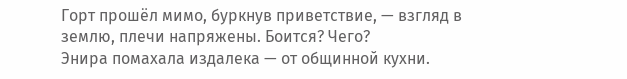Горт прошёл мимо, буркнув приветствие, — взгляд в землю, плечи напряжены. Боится? Чего?
Энира помахала издалека — от общинной кухни.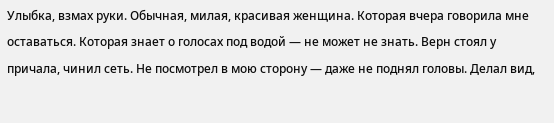Улыбка, взмах руки. Обычная, милая, красивая женщина. Которая вчера говорила мне оставаться. Которая знает о голосах под водой — не может не знать. Верн стоял у причала, чинил сеть. Не посмотрел в мою сторону — даже не поднял головы. Делал вид,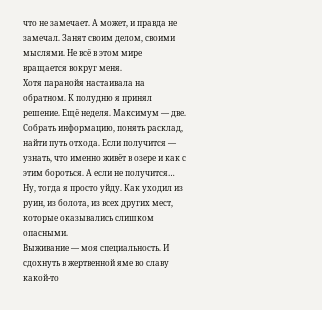что не замечает. А может, и правда не замечал. Занят своим делом, своими мыслями. Не всё в этом мире вращается вокруг меня.
Хотя паранойя настаивала на обратном. К полудню я принял решение. Ещё неделя. Максимум — две. Собрать информацию, понять расклад, найти путь отхода. Если получится — узнать, что именно живёт в озере и как с этим бороться. А если не получится… Ну, тогда я просто уйду. Как уходил из руин, из болота, из всех других мест, которые оказывались слишком опасными.
Выживание — моя специальность. И сдохнуть в жертвенной яме во славу какой-то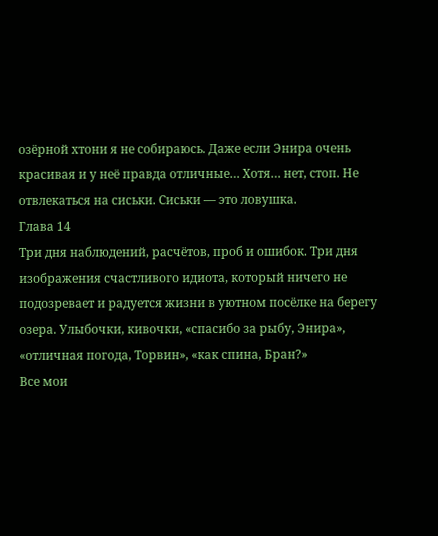озёрной хтони я не собираюсь. Даже если Энира очень красивая и у неё правда отличные… Хотя… нет, стоп. Не отвлекаться на сиськи. Сиськи — это ловушка.
Глава 14
Три дня наблюдений, расчётов, проб и ошибок. Три дня изображения счастливого идиота, который ничего не подозревает и радуется жизни в уютном посёлке на берегу озера. Улыбочки, кивочки, «спасибо за рыбу, Энира», «отличная погода, Торвин», «как спина, Бран?»
Все мои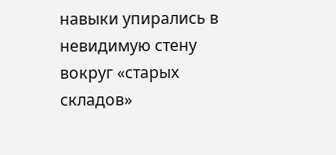навыки упирались в невидимую стену вокруг «старых складов»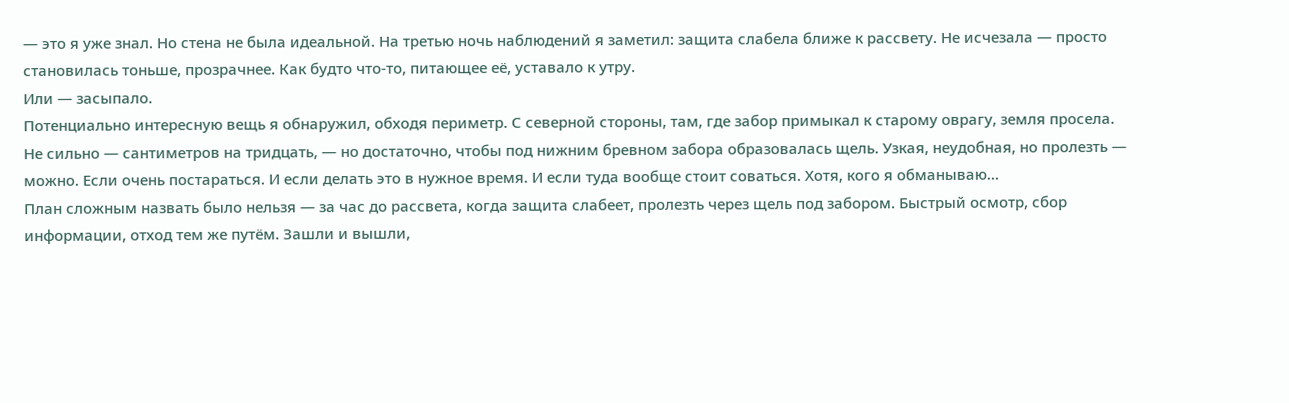— это я уже знал. Но стена не была идеальной. На третью ночь наблюдений я заметил: защита слабела ближе к рассвету. Не исчезала — просто становилась тоньше, прозрачнее. Как будто что-то, питающее её, уставало к утру.
Или — засыпало.
Потенциально интересную вещь я обнаружил, обходя периметр. С северной стороны, там, где забор примыкал к старому оврагу, земля просела. Не сильно — сантиметров на тридцать, — но достаточно, чтобы под нижним бревном забора образовалась щель. Узкая, неудобная, но пролезть — можно. Если очень постараться. И если делать это в нужное время. И если туда вообще стоит соваться. Хотя, кого я обманываю…
План сложным назвать было нельзя — за час до рассвета, когда защита слабеет, пролезть через щель под забором. Быстрый осмотр, сбор информации, отход тем же путём. Зашли и вышли,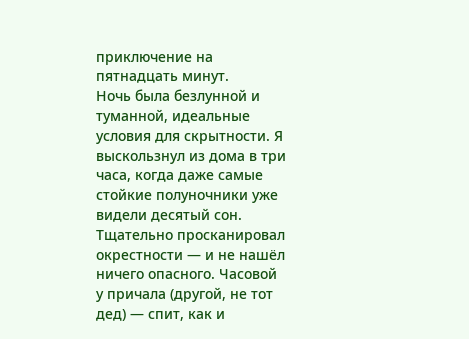приключение на пятнадцать минут.
Ночь была безлунной и туманной, идеальные условия для скрытности. Я выскользнул из дома в три часа, когда даже самые стойкие полуночники уже видели десятый сон.
Тщательно просканировал окрестности — и не нашёл ничего опасного. Часовой у причала (другой, не тот дед) — спит, как и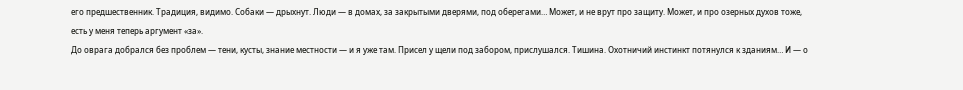его предшественник. Традиция, видимо. Собаки — дрыхнут. Люди — в домах, за закрытыми дверями, под оберегами… Может, и не врут про защиту. Может, и про озерных духов тоже, есть у меня теперь аргумент «за».
До оврага добрался без проблем — тени, кусты, знание местности — и я уже там. Присел у щели под забором, прислушался. Тишина. Охотничий инстинкт потянулся к зданиям… И — о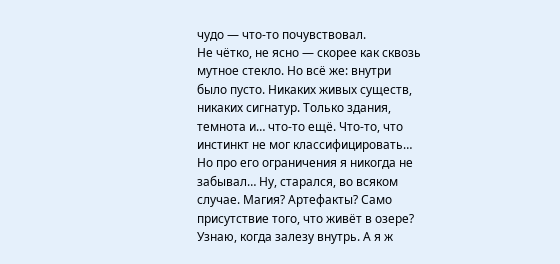чудо — что-то почувствовал.
Не чётко, не ясно — скорее как сквозь мутное стекло. Но всё же: внутри было пусто. Никаких живых существ, никаких сигнатур. Только здания, темнота и… что-то ещё. Что-то, что инстинкт не мог классифицировать… Но про его ограничения я никогда не забывал… Ну, старался, во всяком случае. Магия? Артефакты? Само присутствие того, что живёт в озере?
Узнаю, когда залезу внутрь. А я ж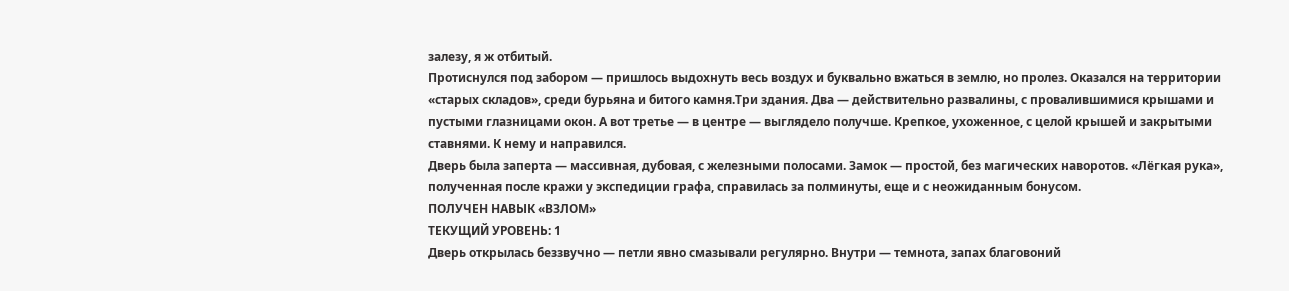залезу, я ж отбитый.
Протиснулся под забором — пришлось выдохнуть весь воздух и буквально вжаться в землю, но пролез. Оказался на территории «старых складов», среди бурьяна и битого камня.Три здания. Два — действительно развалины, с провалившимися крышами и пустыми глазницами окон. А вот третье — в центре — выглядело получше. Крепкое, ухоженное, с целой крышей и закрытыми ставнями. К нему и направился.
Дверь была заперта — массивная, дубовая, с железными полосами. Замок — простой, без магических наворотов. «Лёгкая рука», полученная после кражи у экспедиции графа, справилась за полминуты, еще и с неожиданным бонусом.
ПОЛУЧЕН НАВЫК «ВЗЛОМ»
ТЕКУЩИЙ УРОВЕНЬ: 1
Дверь открылась беззвучно — петли явно смазывали регулярно. Внутри — темнота, запах благовоний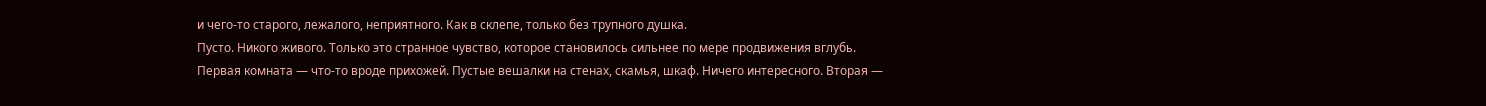и чего-то старого, лежалого, неприятного. Как в склепе, только без трупного душка.
Пусто. Никого живого. Только это странное чувство, которое становилось сильнее по мере продвижения вглубь.
Первая комната — что-то вроде прихожей. Пустые вешалки на стенах, скамья, шкаф. Ничего интересного. Вторая —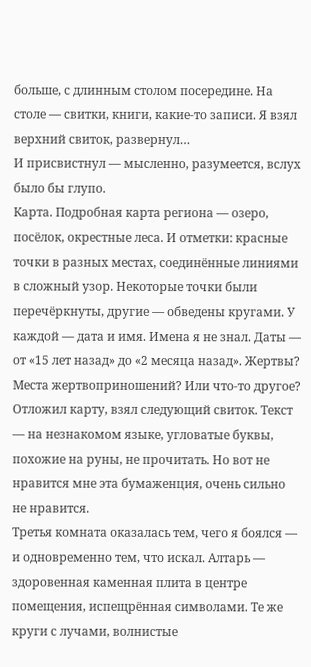больше, с длинным столом посередине. На столе — свитки, книги, какие-то записи. Я взял верхний свиток, развернул…
И присвистнул — мысленно, разумеется, вслух было бы глупо.
Карта. Подробная карта региона — озеро, посёлок, окрестные леса. И отметки: красные точки в разных местах, соединённые линиями в сложный узор. Некоторые точки были перечёркнуты, другие — обведены кругами. У каждой — дата и имя. Имена я не знал. Даты — от «15 лет назад» до «2 месяца назад». Жертвы? Места жертвоприношений? Или что-то другое? Отложил карту, взял следующий свиток. Текст — на незнакомом языке, угловатые буквы, похожие на руны, не прочитать. Но вот не нравится мне эта бумаженция, очень сильно не нравится.
Третья комната оказалась тем, чего я боялся — и одновременно тем, что искал. Алтарь — здоровенная каменная плита в центре помещения, испещрённая символами. Те же круги с лучами, волнистые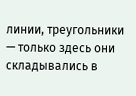линии, треугольники — только здесь они складывались в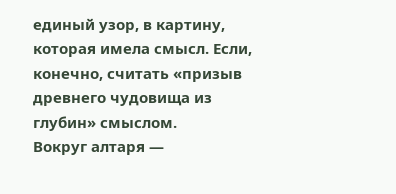единый узор, в картину, которая имела смысл. Если, конечно, считать «призыв древнего чудовища из глубин» смыслом.
Вокруг алтаря —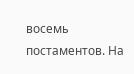восемь постаментов. На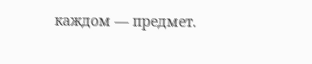каждом — предмет.